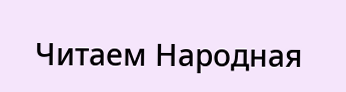Читаем Народная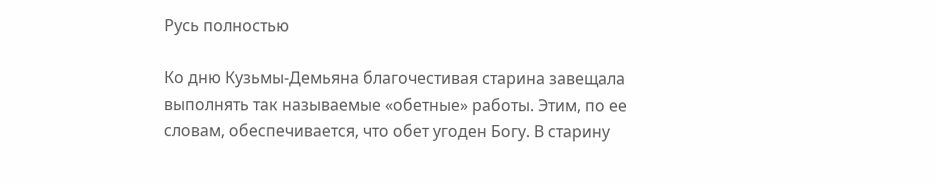Русь полностью

Ко дню Кузьмы-Демьяна благочестивая старина завещала выполнять так называемые «обетные» работы. Этим, по ее словам, обеспечивается, что обет угоден Богу. В старину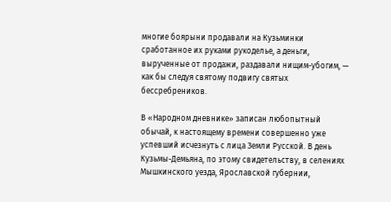многие боярыни продавали на Кузьминки сработанное их руками рукоделье, а деньги, вырученные от продажи, раздавали нищим-убогим, — как бы следуя святому подвигу святых бессребреников.

В «Народном дневнике» записан любопытный обычай, к настоящему времени совершенно уже успевший исчезнуть с лица Земли Русской. В день Кузьмы-Демьяна, по этому свидетельству, в селениях Мышкинского уезда, Ярославской губернии,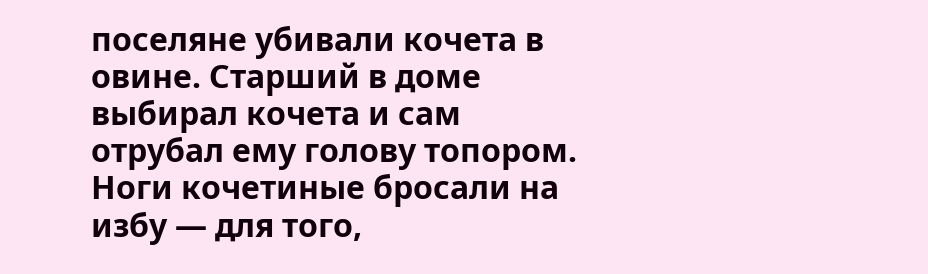поселяне убивали кочета в овине. Старший в доме выбирал кочета и сам отрубал ему голову топором. Ноги кочетиные бросали на избу — для того,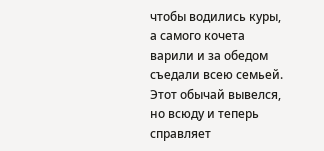чтобы водились куры, а самого кочета варили и за обедом съедали всею семьей. Этот обычай вывелся, но всюду и теперь справляет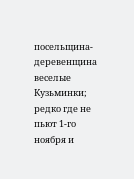посельщина-деревенщина веселые Кузьминки; редко где не пьют 1-го ноября и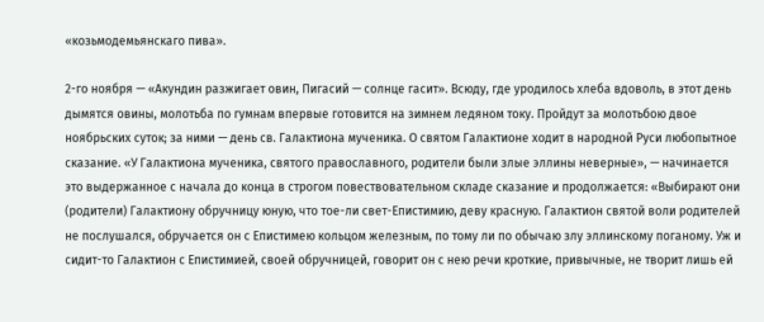«козьмодемьянскаго пива».

2-го ноября — «Акундин разжигает овин, Пигасий — солнце гасит». Всюду, где уродилось хлеба вдоволь, в этот день дымятся овины, молотьба по гумнам впервые готовится на зимнем ледяном току. Пройдут за молотьбою двое ноябрьских суток; за ними — день св. Галактиона мученика. О святом Галактионе ходит в народной Руси любопытное сказание. «У Галактиона мученика, святого православного, родители были злые эллины неверные», — начинается это выдержанное с начала до конца в строгом повествовательном складе сказание и продолжается: «Выбирают они (родители) Галактиону обручницу юную, что тое-ли свет-Епистимию, деву красную. Галактион святой воли родителей не послушался, обручается он с Епистимею кольцом железным, по тому ли по обычаю злу эллинскому поганому. Уж и сидит-то Галактион с Епистимией, своей обручницей, говорит он с нею речи кроткие, привычные, не творит лишь ей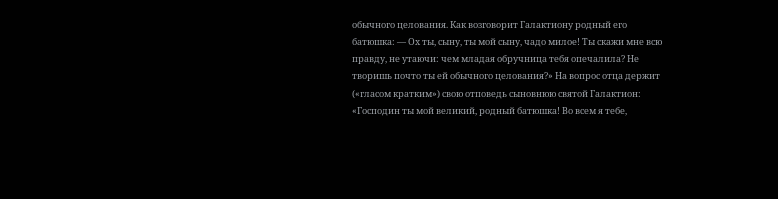обычного целования. Как возговорит Галактиону родный его батюшка: — Ох ты, сыну, ты мой сыну, чадо милое! Ты скажи мне всю правду, не утаючи: чем младая обручница тебя опечалила? Не творишь почто ты ей обычного целования?» На вопрос отца держит («гласом кратким») свою отповедь сыновнюю святой Галактион: «Господин ты мой великий, родный батюшка! Во всем я тебе,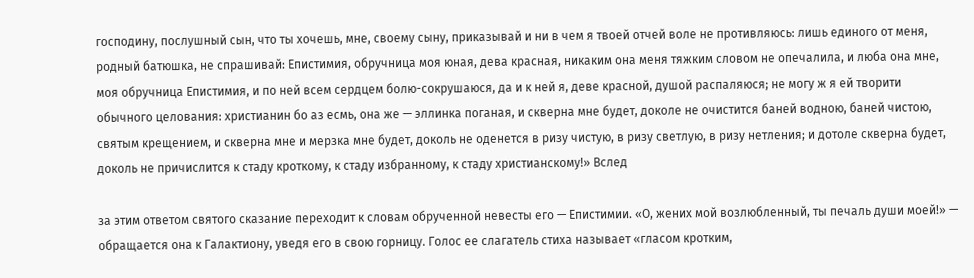господину, послушный сын, что ты хочешь, мне, своему сыну, приказывай и ни в чем я твоей отчей воле не противляюсь: лишь единого от меня, родный батюшка, не спрашивай: Епистимия, обручница моя юная, дева красная, никаким она меня тяжким словом не опечалила, и люба она мне, моя обручница Епистимия, и по ней всем сердцем болю-сокрушаюся, да и к ней я, деве красной, душой распаляюся; не могу ж я ей творити обычного целования: христианин бо аз есмь, она же — эллинка поганая, и скверна мне будет, доколе не очистится баней водною, баней чистою, святым крещением, и скверна мне и мерзка мне будет, доколь не оденется в ризу чистую, в ризу светлую, в ризу нетления; и дотоле скверна будет, доколь не причислится к стаду кроткому, к стаду избранному, к стаду христианскому!» Вслед

за этим ответом святого сказание переходит к словам обрученной невесты его — Епистимии. «О, жених мой возлюбленный, ты печаль души моей!» — обращается она к Галактиону, уведя его в свою горницу. Голос ее слагатель стиха называет «гласом кротким,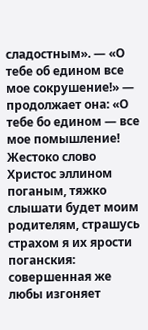сладостным». — «О тебе об едином все мое сокрушение!» — продолжает она: «О тебе бо едином — все мое помышление! Жестоко слово Христос эллином поганым, тяжко слышати будет моим родителям, страшусь страхом я их ярости поганския: совершенная же любы изгоняет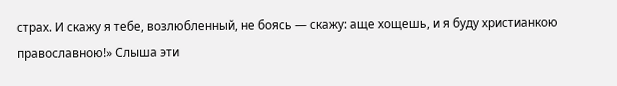страх. И скажу я тебе, возлюбленный, не боясь — скажу: аще хощешь, и я буду христианкою православною!» Слыша эти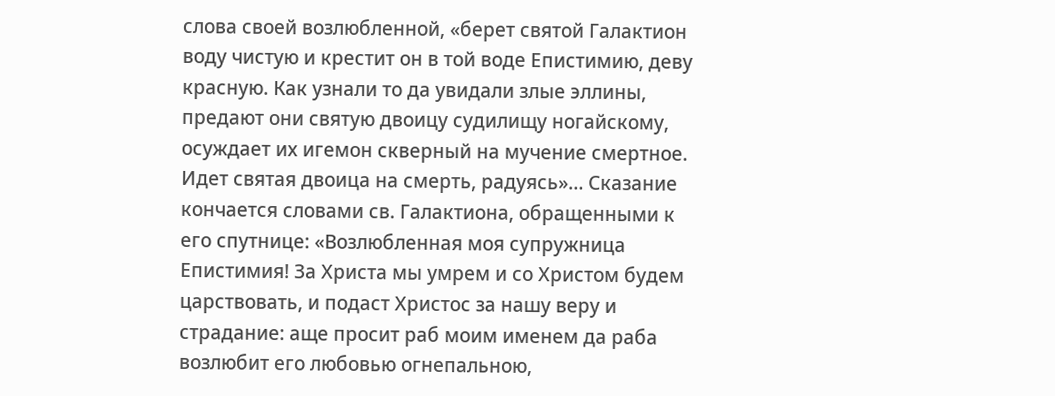слова своей возлюбленной, «берет святой Галактион воду чистую и крестит он в той воде Епистимию, деву красную. Как узнали то да увидали злые эллины, предают они святую двоицу судилищу ногайскому, осуждает их игемон скверный на мучение смертное. Идет святая двоица на смерть, радуясь»… Сказание кончается словами св. Галактиона, обращенными к его спутнице: «Возлюбленная моя супружница Епистимия! За Христа мы умрем и со Христом будем царствовать, и подаст Христос за нашу веру и страдание: аще просит раб моим именем да раба возлюбит его любовью огнепальною,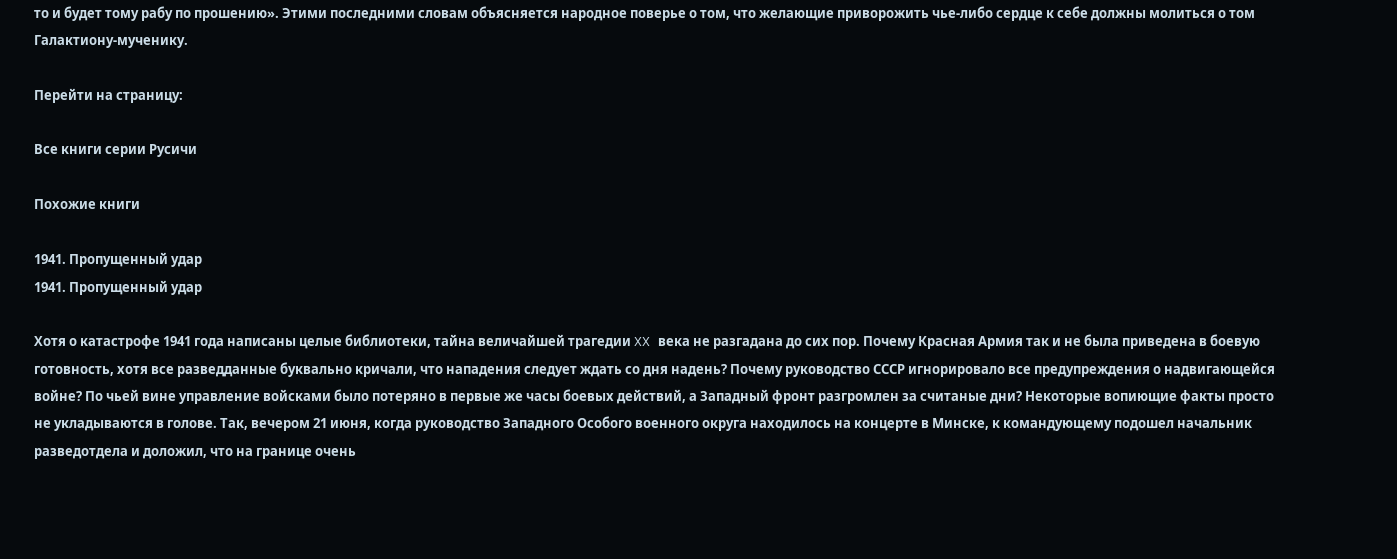то и будет тому рабу по прошению». Этими последними словам объясняется народное поверье о том, что желающие приворожить чье-либо сердце к себе должны молиться о том Галактиону-мученику.

Перейти на страницу:

Все книги серии Русичи

Похожие книги

1941. Пропущенный удар
1941. Пропущенный удар

Хотя о катастрофе 1941 года написаны целые библиотеки, тайна величайшей трагедии XX века не разгадана до сих пор. Почему Красная Армия так и не была приведена в боевую готовность, хотя все разведданные буквально кричали, что нападения следует ждать со дня надень? Почему руководство СССР игнорировало все предупреждения о надвигающейся войне? По чьей вине управление войсками было потеряно в первые же часы боевых действий, а Западный фронт разгромлен за считаные дни? Некоторые вопиющие факты просто не укладываются в голове. Так, вечером 21 июня, когда руководство Западного Особого военного округа находилось на концерте в Минске, к командующему подошел начальник разведотдела и доложил, что на границе очень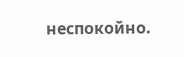неспокойно.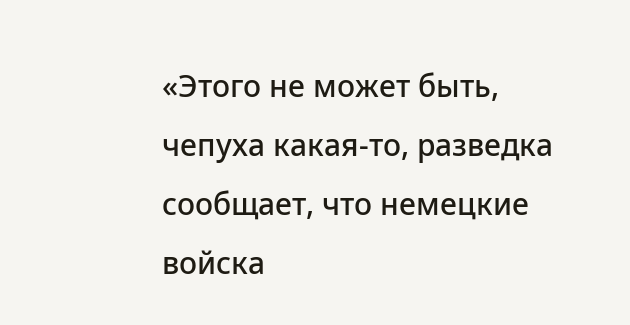«Этого не может быть, чепуха какая-то, разведка сообщает, что немецкие войска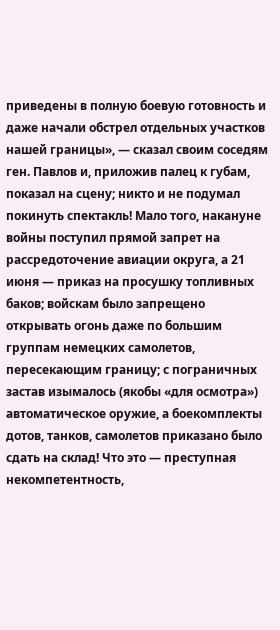приведены в полную боевую готовность и даже начали обстрел отдельных участков нашей границы», — сказал своим соседям ген. Павлов и, приложив палец к губам, показал на сцену; никто и не подумал покинуть спектакль! Мало того, накануне войны поступил прямой запрет на рассредоточение авиации округа, а 21 июня — приказ на просушку топливных баков; войскам было запрещено открывать огонь даже по большим группам немецких самолетов, пересекающим границу; с пограничных застав изымалось (якобы «для осмотра») автоматическое оружие, а боекомплекты дотов, танков, самолетов приказано было сдать на склад! Что это — преступная некомпетентность,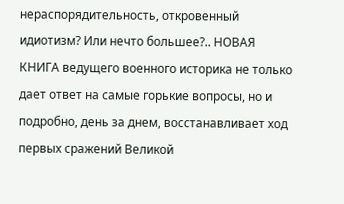нераспорядительность, откровенный идиотизм? Или нечто большее?.. НОВАЯ КНИГА ведущего военного историка не только дает ответ на самые горькие вопросы, но и подробно, день за днем, восстанавливает ход первых сражений Великой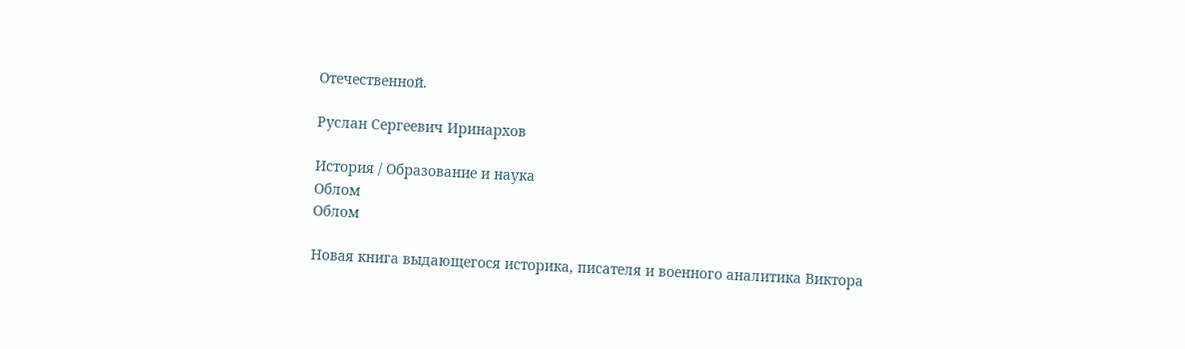Отечественной.

Руслан Сергеевич Иринархов

История / Образование и наука
Облом
Облом

Новая книга выдающегося историка, писателя и военного аналитика Виктора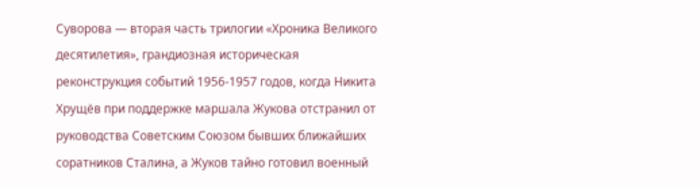Суворова — вторая часть трилогии «Хроника Великого десятилетия», грандиозная историческая реконструкция событий 1956-1957 годов, когда Никита Хрущёв при поддержке маршала Жукова отстранил от руководства Советским Союзом бывших ближайших соратников Сталина, а Жуков тайно готовил военный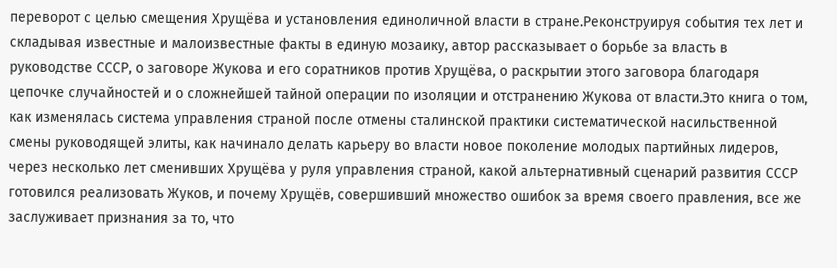переворот с целью смещения Хрущёва и установления единоличной власти в стране.Реконструируя события тех лет и складывая известные и малоизвестные факты в единую мозаику, автор рассказывает о борьбе за власть в руководстве СССР, о заговоре Жукова и его соратников против Хрущёва, о раскрытии этого заговора благодаря цепочке случайностей и о сложнейшей тайной операции по изоляции и отстранению Жукова от власти.Это книга о том, как изменялась система управления страной после отмены сталинской практики систематической насильственной смены руководящей элиты, как начинало делать карьеру во власти новое поколение молодых партийных лидеров, через несколько лет сменивших Хрущёва у руля управления страной, какой альтернативный сценарий развития СССР готовился реализовать Жуков, и почему Хрущёв, совершивший множество ошибок за время своего правления, все же заслуживает признания за то, что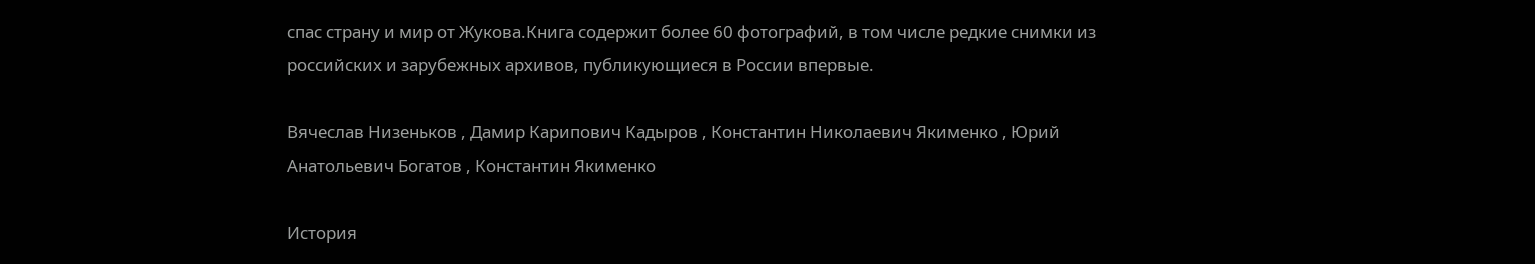спас страну и мир от Жукова.Книга содержит более 60 фотографий, в том числе редкие снимки из российских и зарубежных архивов, публикующиеся в России впервые.

Вячеслав Низеньков , Дамир Карипович Кадыров , Константин Николаевич Якименко , Юрий Анатольевич Богатов , Константин Якименко

История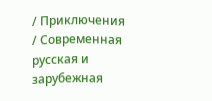/ Приключения / Современная русская и зарубежная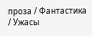проза / Фантастика / Ужасы